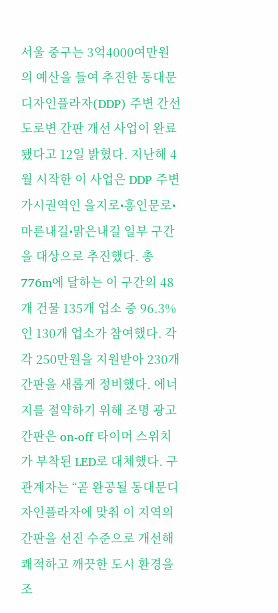서울 중구는 3억4000여만원의 예산을 들여 추진한 동대문디자인플라자(DDP) 주변 간선도로변 간판 개선 사업이 완료됐다고 12일 밝혔다. 지난해 4월 시작한 이 사업은 DDP 주변 가시권역인 을지로•흥인문로•마른내길•맑은내길 일부 구간을 대상으로 추진했다. 총 776m에 달하는 이 구간의 48개 건물 135개 업소 중 96.3%인 130개 업소가 참여했다. 각각 250만원을 지원받아 230개 간판을 새롭게 정비했다. 에너지를 절약하기 위해 조명 광고 간판은 on-off 타이머 스위치가 부착된 LED로 대체했다. 구 관계자는 “곧 완공될 동대문디자인플라자에 맞춰 이 지역의 간판을 선진 수준으로 개선해 쾌적하고 깨끗한 도시 환경을 조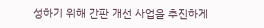성하기 위해 간판 개선 사업을 추진하게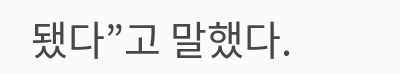됐다”고 말했다.